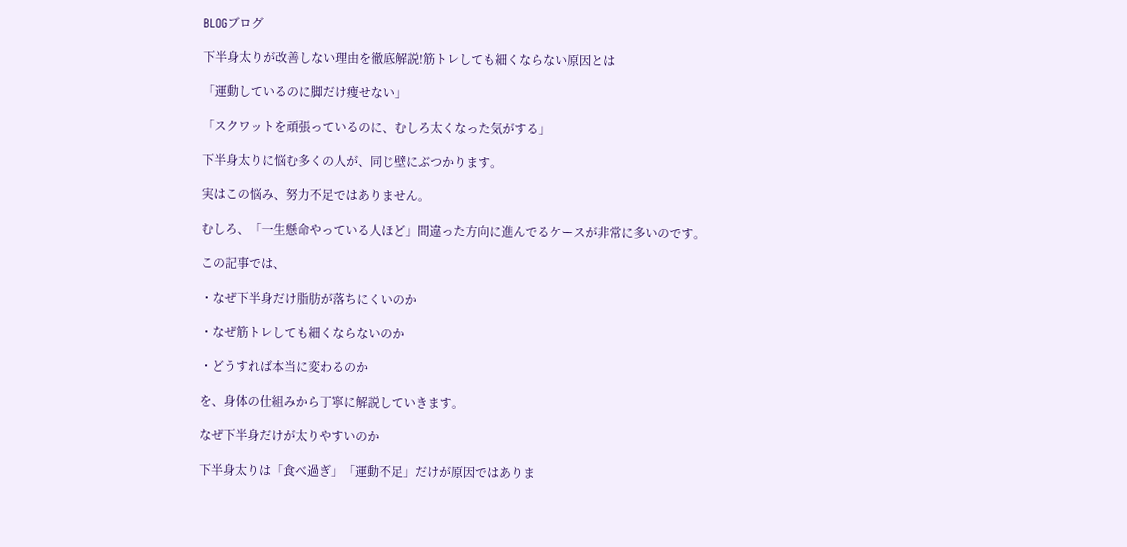BLOGブログ

下半身太りが改善しない理由を徹底解説!筋トレしても細くならない原因とは

「運動しているのに脚だけ痩せない」

「スクワットを頑張っているのに、むしろ太くなった気がする」

下半身太りに悩む多くの人が、同じ壁にぶつかります。

実はこの悩み、努力不足ではありません。

むしろ、「一生懸命やっている人ほど」間違った方向に進んでるケースが非常に多いのです。

この記事では、

・なぜ下半身だけ脂肪が落ちにくいのか

・なぜ筋トレしても細くならないのか

・どうすれば本当に変わるのか

を、身体の仕組みから丁寧に解説していきます。

なぜ下半身だけが太りやすいのか

下半身太りは「食べ過ぎ」「運動不足」だけが原因ではありま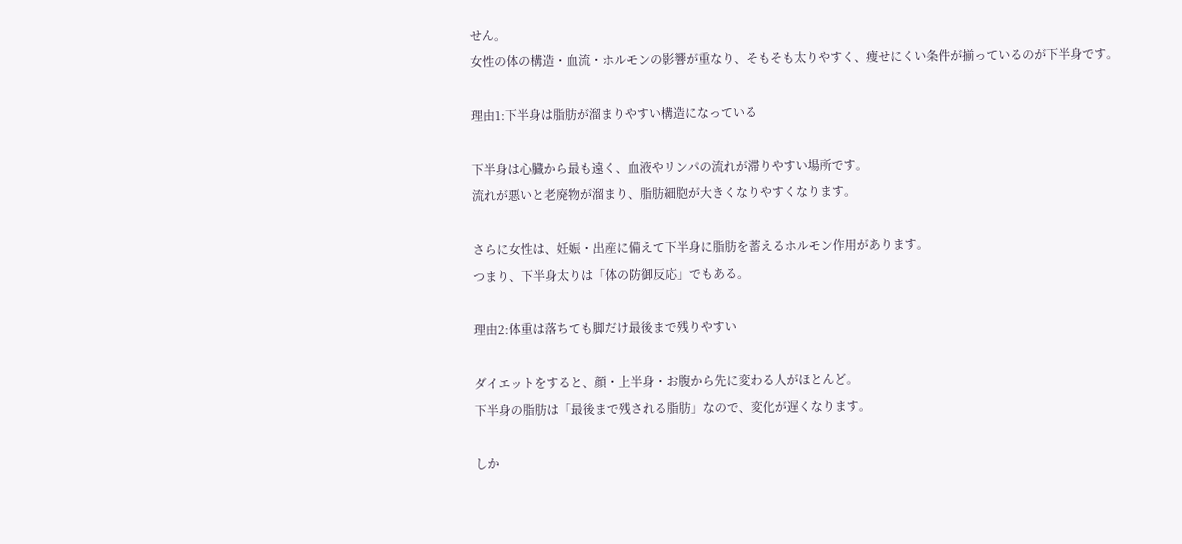せん。
女性の体の構造・血流・ホルモンの影響が重なり、そもそも太りやすく、痩せにくい条件が揃っているのが下半身です。

理由1:下半身は脂肪が溜まりやすい構造になっている

下半身は心臓から最も遠く、血液やリンパの流れが滞りやすい場所です。
流れが悪いと老廃物が溜まり、脂肪細胞が大きくなりやすくなります。

さらに女性は、妊娠・出産に備えて下半身に脂肪を蓄えるホルモン作用があります。
つまり、下半身太りは「体の防御反応」でもある。

理由2:体重は落ちても脚だけ最後まで残りやすい

ダイエットをすると、顔・上半身・お腹から先に変わる人がほとんど。
下半身の脂肪は「最後まで残される脂肪」なので、変化が遅くなります。

しか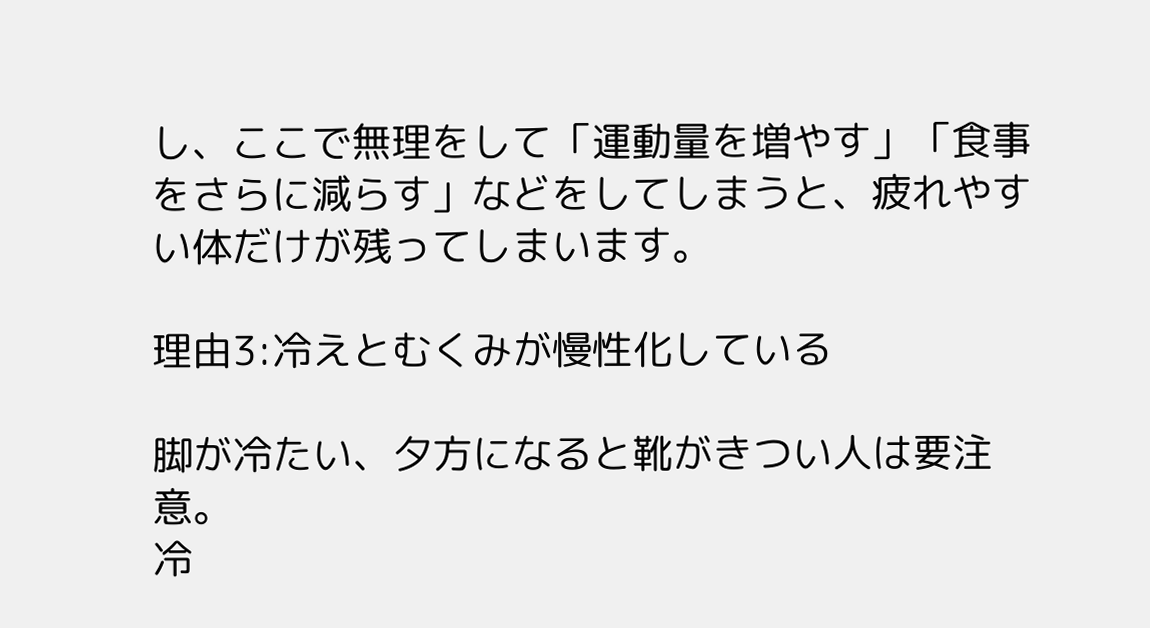し、ここで無理をして「運動量を増やす」「食事をさらに減らす」などをしてしまうと、疲れやすい体だけが残ってしまいます。

理由3:冷えとむくみが慢性化している

脚が冷たい、夕方になると靴がきつい人は要注意。
冷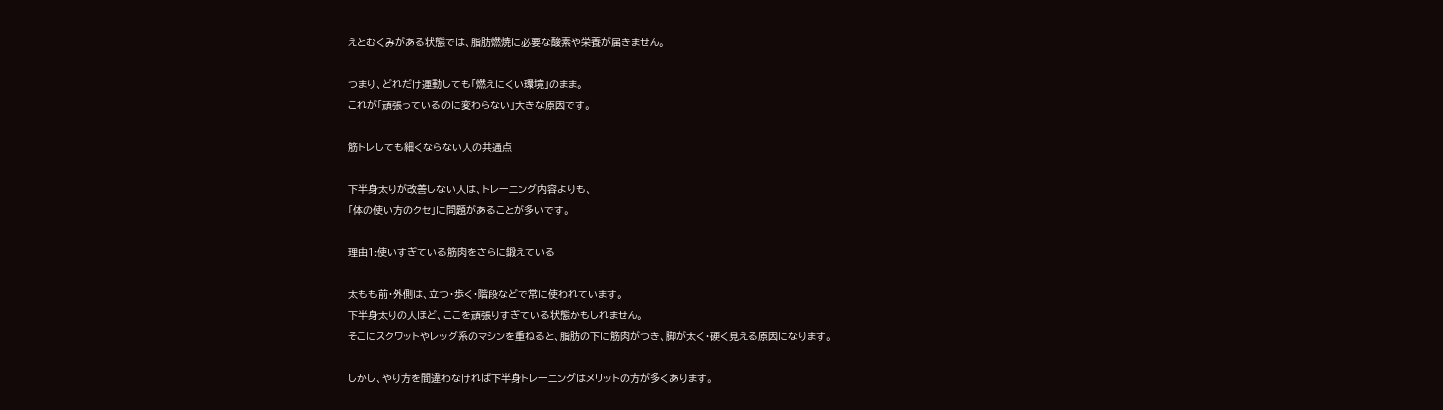えとむくみがある状態では、脂肪燃焼に必要な酸素や栄養が届きません。

つまり、どれだけ運動しても「燃えにくい環境」のまま。
これが「頑張っているのに変わらない」大きな原因です。

筋トレしても細くならない人の共通点

下半身太りが改善しない人は、トレーニング内容よりも、
「体の使い方のクセ」に問題があることが多いです。

理由1:使いすぎている筋肉をさらに鍛えている

太もも前・外側は、立つ・歩く・階段などで常に使われています。
下半身太りの人ほど、ここを頑張りすぎている状態かもしれません。
そこにスクワットやレッグ系のマシンを重ねると、脂肪の下に筋肉がつき、脚が太く・硬く見える原因になります。

しかし、やり方を間違わなければ下半身トレーニングはメリットの方が多くあります。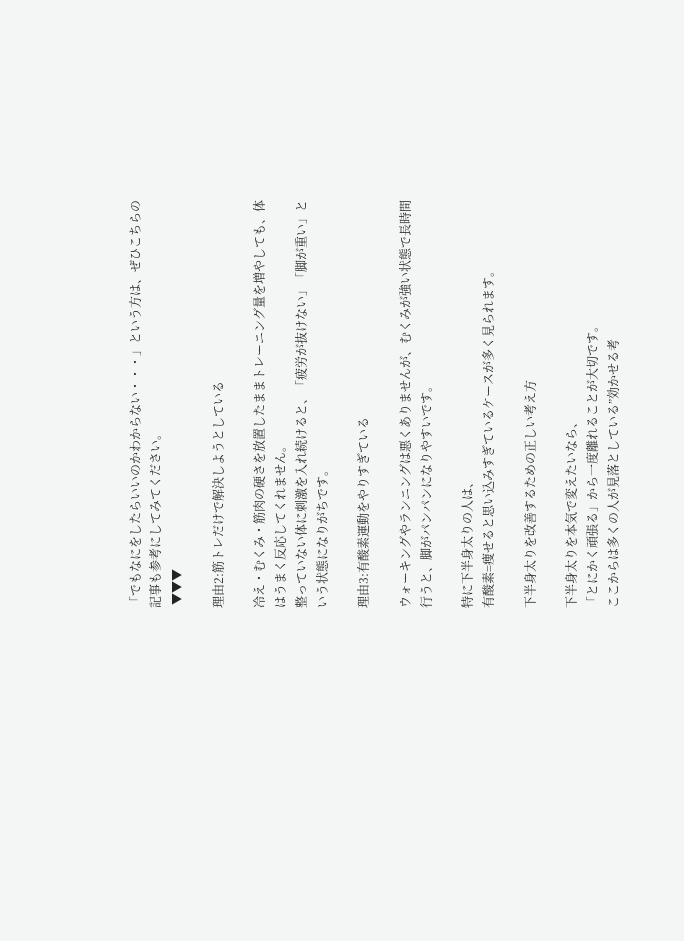「でもなにをしたらいいのかわからない・・・」という方は、ぜひこちらの記事も参考にしてみてください。
 ▼▼▼

理由2:筋トレだけで解決しようとしている

冷え・むくみ・筋肉の硬さを放置したままトレーニング量を増やしても、体はうまく反応してくれません。
整っていない体に刺激を入れ続けると、「疲労が抜けない」「脚が重い」という状態になりがちです。

理由3:有酸素運動をやりすぎている

ウォーキングやランニングは悪くありませんが、むくみが強い状態で長時間行うと、脚がパンパンになりやすいです。

特に下半身太りの人は、
有酸素=痩せると思い込みすぎているケースが多く見られます。

下半身太りを改善するための正しい考え方

下半身太りを本気で変えたいなら、
「とにかく頑張る」から一度離れることが大切です。
ここからは多くの人が見落としている”効かせる考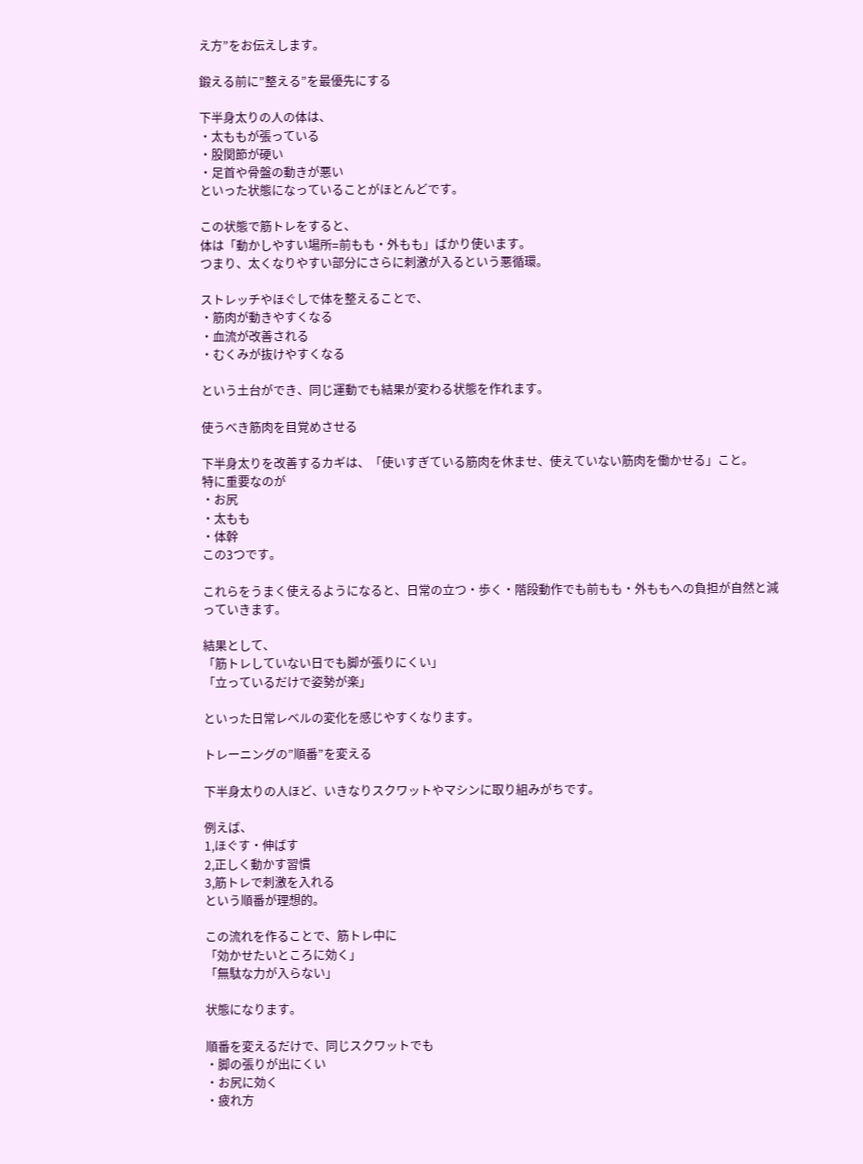え方”をお伝えします。

鍛える前に”整える”を最優先にする

下半身太りの人の体は、
・太ももが張っている
・股関節が硬い
・足首や骨盤の動きが悪い
といった状態になっていることがほとんどです。

この状態で筋トレをすると、
体は「動かしやすい場所=前もも・外もも」ばかり使います。
つまり、太くなりやすい部分にさらに刺激が入るという悪循環。

ストレッチやほぐしで体を整えることで、
・筋肉が動きやすくなる
・血流が改善される
・むくみが抜けやすくなる

という土台ができ、同じ運動でも結果が変わる状態を作れます。

使うべき筋肉を目覚めさせる

下半身太りを改善するカギは、「使いすぎている筋肉を休ませ、使えていない筋肉を働かせる」こと。
特に重要なのが
・お尻
・太もも
・体幹
この3つです。

これらをうまく使えるようになると、日常の立つ・歩く・階段動作でも前もも・外ももへの負担が自然と減っていきます。

結果として、
「筋トレしていない日でも脚が張りにくい」
「立っているだけで姿勢が楽」

といった日常レベルの変化を感じやすくなります。

トレーニングの”順番”を変える

下半身太りの人ほど、いきなりスクワットやマシンに取り組みがちです。

例えば、
1,ほぐす・伸ばす
2,正しく動かす習慣
3,筋トレで刺激を入れる
という順番が理想的。

この流れを作ることで、筋トレ中に
「効かせたいところに効く」
「無駄な力が入らない」

状態になります。

順番を変えるだけで、同じスクワットでも
・脚の張りが出にくい
・お尻に効く
・疲れ方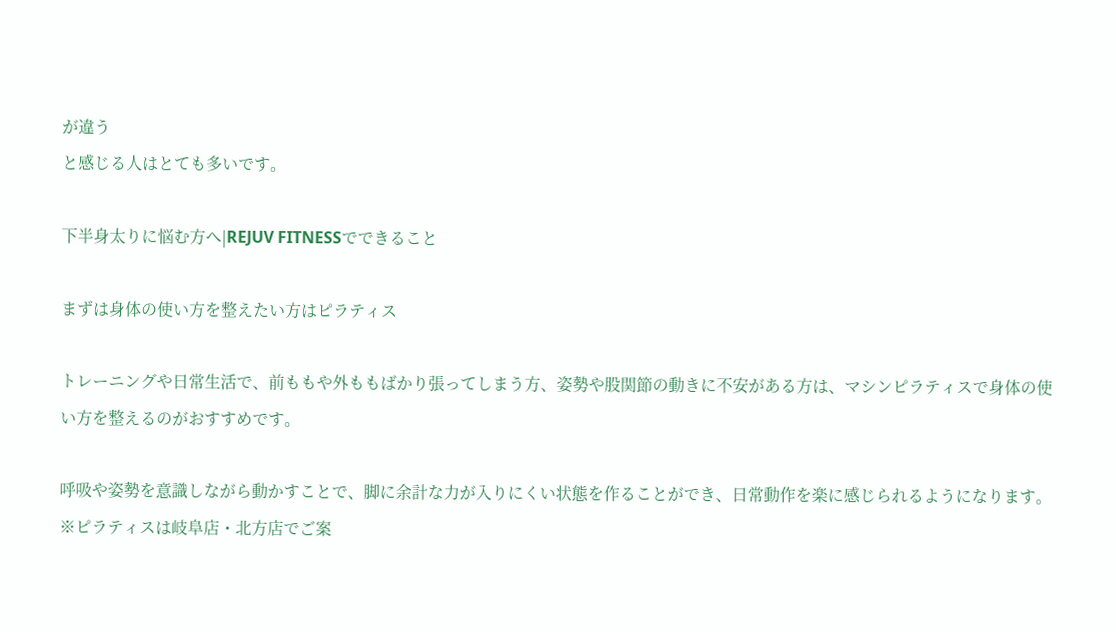が違う
と感じる人はとても多いです。

下半身太りに悩む方へ|REJUV FITNESSでできること

まずは身体の使い方を整えたい方はピラティス

トレーニングや日常生活で、前ももや外ももばかり張ってしまう方、姿勢や股関節の動きに不安がある方は、マシンピラティスで身体の使い方を整えるのがおすすめです。

呼吸や姿勢を意識しながら動かすことで、脚に余計な力が入りにくい状態を作ることができ、日常動作を楽に感じられるようになります。
※ピラティスは岐阜店・北方店でご案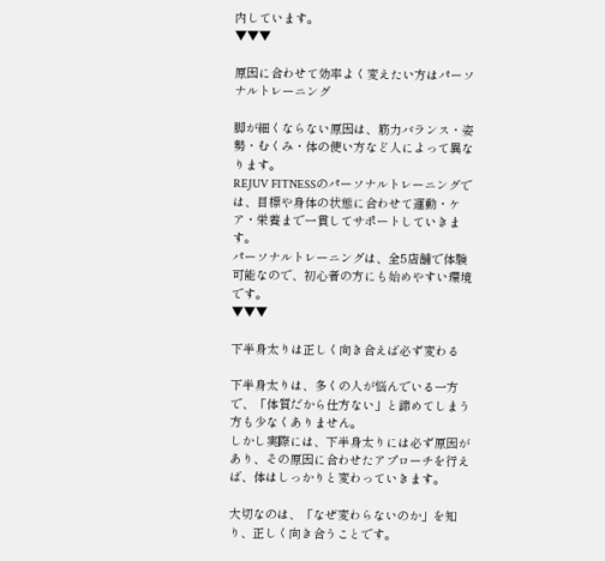内しています。
▼▼▼

原因に合わせて効率よく変えたい方はパーソナルトレーニング

脚が細くならない原因は、筋力バランス・姿勢・むくみ・体の使い方など人によって異なります。
REJUV FITNESSのパーソナルトレーニングでは、目標や身体の状態に合わせて運動・ケア・栄養まで一貫してサポートしていきます。
パーソナルトレーニングは、全5店舗で体験可能なので、初心者の方にも始めやすい環境です。
▼▼▼

下半身太りは正しく向き合えば必ず変わる

下半身太りは、多くの人が悩んでいる一方で、「体質だから仕方ない」と諦めてしまう方も少なくありません。
しかし実際には、下半身太りには必ず原因があり、その原因に合わせたアプローチを行えば、体はしっかりと変わっていきます。

大切なのは、「なぜ変わらないのか」を知り、正しく向き合うことです。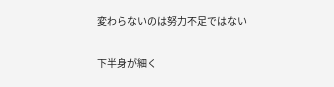変わらないのは努力不足ではない

下半身が細く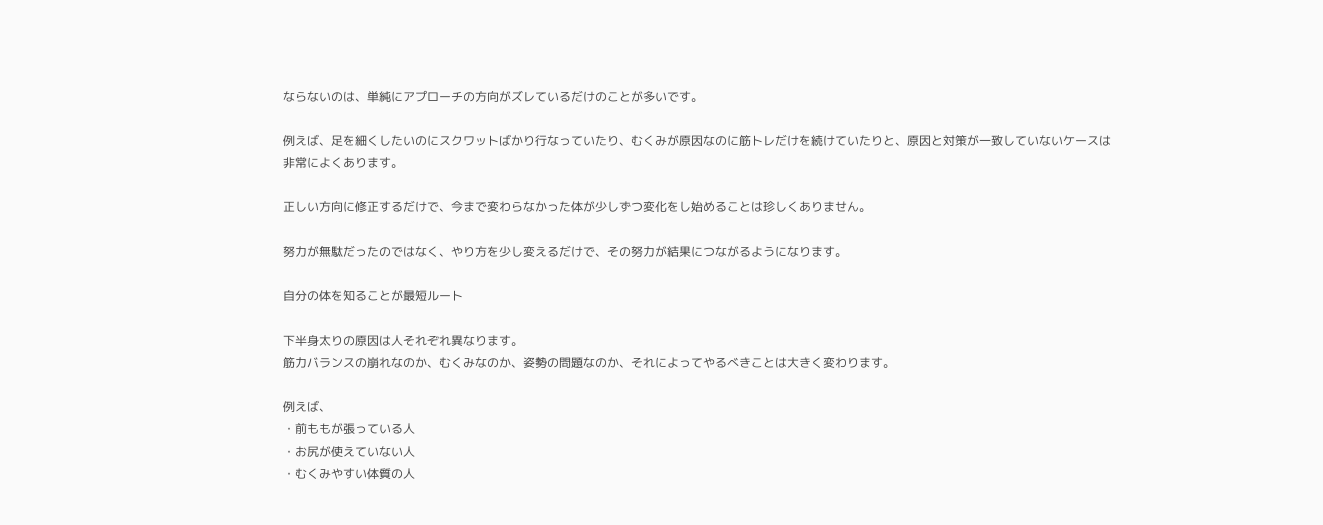ならないのは、単純にアプローチの方向がズレているだけのことが多いです。

例えば、足を細くしたいのにスクワットばかり行なっていたり、むくみが原因なのに筋トレだけを続けていたりと、原因と対策が一致していないケースは非常によくあります。

正しい方向に修正するだけで、今まで変わらなかった体が少しずつ変化をし始めることは珍しくありません。

努力が無駄だったのではなく、やり方を少し変えるだけで、その努力が結果につながるようになります。

自分の体を知ることが最短ルート

下半身太りの原因は人それぞれ異なります。
筋力バランスの崩れなのか、むくみなのか、姿勢の問題なのか、それによってやるべきことは大きく変わります。

例えば、
・前ももが張っている人
・お尻が使えていない人
・むくみやすい体質の人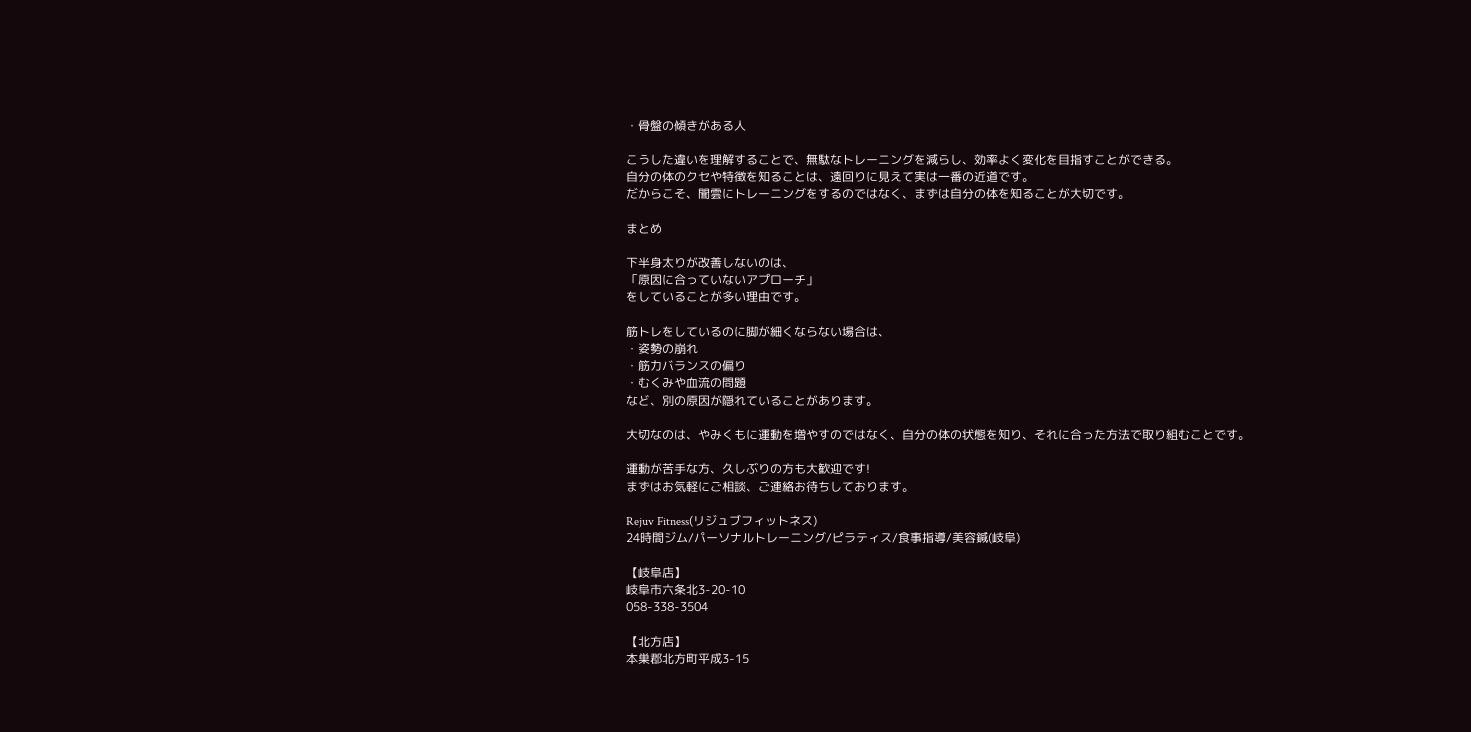・骨盤の傾きがある人

こうした違いを理解することで、無駄なトレーニングを減らし、効率よく変化を目指すことができる。
自分の体のクセや特徴を知ることは、遠回りに見えて実は一番の近道です。
だからこそ、闇雲にトレーニングをするのではなく、まずは自分の体を知ることが大切です。

まとめ

下半身太りが改善しないのは、
「原因に合っていないアプローチ」
をしていることが多い理由です。

筋トレをしているのに脚が細くならない場合は、
・姿勢の崩れ
・筋力バランスの偏り
・むくみや血流の問題
など、別の原因が隠れていることがあります。

大切なのは、やみくもに運動を増やすのではなく、自分の体の状態を知り、それに合った方法で取り組むことです。

運動が苦手な方、久しぶりの方も大歓迎です!
まずはお気軽にご相談、ご連絡お待ちしております。

Rejuv Fitness(リジュブフィットネス)
24時間ジム/パーソナルトレーニング/ピラティス/食事指導/美容鍼(岐阜)

【岐阜店】
岐阜市六条北3-20-10
058-338-3504

【北方店】
本巣郡北方町平成3-15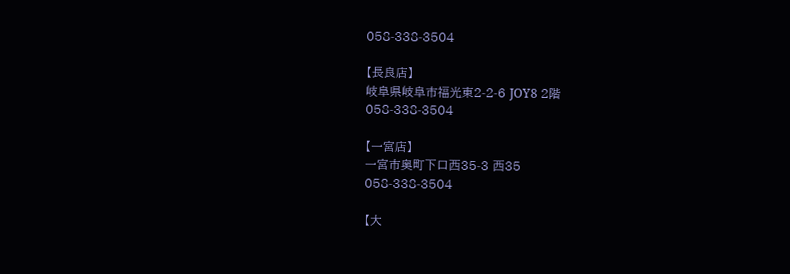058-338-3504

【長良店】
岐阜県岐阜市福光東2-2-6 JOY8 2階
058-338-3504

【一宮店】
一宮市奥町下口西35-3 西35
058-338-3504

【大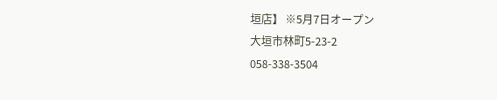垣店】 ※5月7日オープン
大垣市林町5-23-2
058-338-3504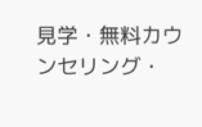見学・無料カウンセリング・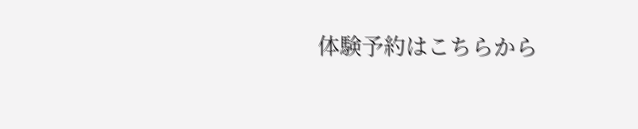体験予約はこちらから